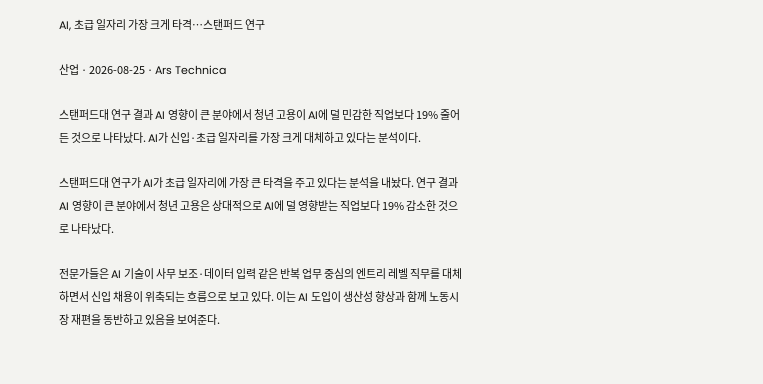AI, 초급 일자리 가장 크게 타격…스탠퍼드 연구

산업 · 2026-08-25 · Ars Technica

스탠퍼드대 연구 결과 AI 영향이 큰 분야에서 청년 고용이 AI에 덜 민감한 직업보다 19% 줄어든 것으로 나타났다. AI가 신입·초급 일자리를 가장 크게 대체하고 있다는 분석이다.

스탠퍼드대 연구가 AI가 초급 일자리에 가장 큰 타격을 주고 있다는 분석을 내놨다. 연구 결과 AI 영향이 큰 분야에서 청년 고용은 상대적으로 AI에 덜 영향받는 직업보다 19% 감소한 것으로 나타났다.

전문가들은 AI 기술이 사무 보조·데이터 입력 같은 반복 업무 중심의 엔트리 레벨 직무를 대체하면서 신입 채용이 위축되는 흐름으로 보고 있다. 이는 AI 도입이 생산성 향상과 함께 노동시장 재편을 동반하고 있음을 보여준다.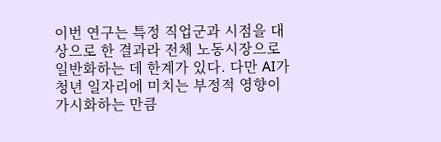이번 연구는 특정 직업군과 시점을 대상으로 한 결과라 전체 노동시장으로 일반화하는 데 한계가 있다. 다만 AI가 청년 일자리에 미치는 부정적 영향이 가시화하는 만큼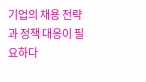기업의 채용 전략과 정책 대응이 필요하다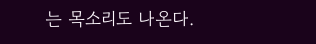는 목소리도 나온다.